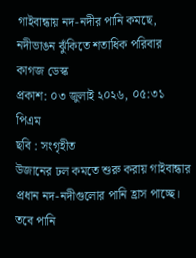গাইবান্ধায় নদ-নদীর পানি কমছে, নদীভাঙন ঝুঁকিতে শতাধিক পরিবার
কাগজ ডেস্ক
প্রকাশ: ০৩ জুলাই ২০২৬, ০৫:৩১ পিএম
ছবি : সংগৃহীত
উজানের ঢল কমতে শুরু করায় গাইবান্ধার প্রধান নদ-নদীগুলোর পানি হ্রাস পাচ্ছে। তবে পানি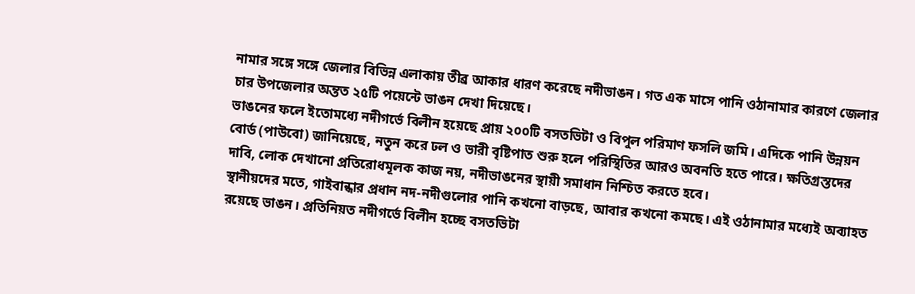নামার সঙ্গে সঙ্গে জেলার বিভিন্ন এলাকায় তীব্র আকার ধারণ করেছে নদীভাঙন। গত এক মাসে পানি ওঠানামার কারণে জেলার চার উপজেলার অন্তত ২৫টি পয়েন্টে ভাঙন দেখা দিয়েছে।
ভাঙনের ফলে ইতোমধ্যে নদীগর্ভে বিলীন হয়েছে প্রায় ২০০টি বসতভিটা ও বিপুল পরিমাণ ফসলি জমি। এদিকে পানি উন্নয়ন বোর্ড (পাউবো) জানিয়েছে, নতুন করে ঢল ও ভারী বৃষ্টিপাত শুরু হলে পরিস্থিতির আরও অবনতি হতে পারে। ক্ষতিগ্রস্তদের দাবি, লোক দেখানো প্রতিরোধমূলক কাজ নয়, নদীভাঙনের স্থায়ী সমাধান নিশ্চিত করতে হবে।
স্থানীয়দের মতে, গাইবান্ধার প্রধান নদ-নদীগুলোর পানি কখনো বাড়ছে, আবার কখনো কমছে। এই ওঠানামার মধ্যেই অব্যাহত রয়েছে ভাঙন। প্রতিনিয়ত নদীগর্ভে বিলীন হচ্ছে বসতভিটা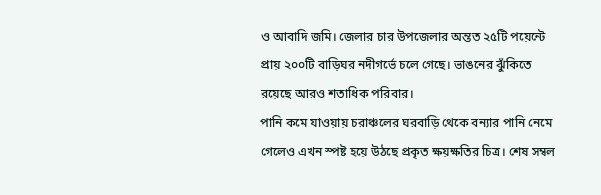ও আবাদি জমি। জেলার চার উপজেলার অন্তত ২৫টি পয়েন্টে প্রায় ২০০টি বাড়িঘর নদীগর্ভে চলে গেছে। ভাঙনের ঝুঁকিতে রয়েছে আরও শতাধিক পরিবার।
পানি কমে যাওয়ায় চরাঞ্চলের ঘরবাড়ি থেকে বন্যার পানি নেমে গেলেও এখন স্পষ্ট হয়ে উঠছে প্রকৃত ক্ষয়ক্ষতির চিত্র। শেষ সম্বল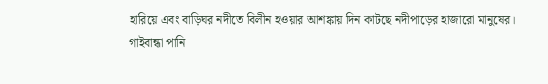হারিয়ে এবং বাড়িঘর নদীতে বিলীন হওয়ার আশঙ্কায় দিন কাটছে নদীপাড়ের হাজারো মানুষের।
গাইবান্ধা পানি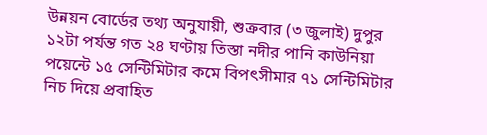উন্নয়ন বোর্ডের তথ্য অনুযায়ী, শুক্রবার (৩ জুলাই) দুপুর ১২টা পর্যন্ত গত ২৪ ঘণ্টায় তিস্তা নদীর পানি কাউনিয়া পয়েন্টে ১৫ সেন্টিমিটার কমে বিপৎসীমার ৭১ সেন্টিমিটার নিচ দিয়ে প্রবাহিত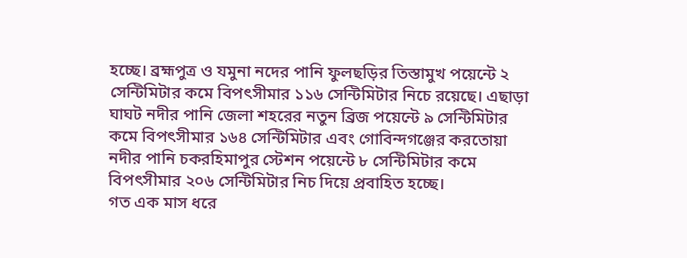হচ্ছে। ব্রহ্মপুত্র ও যমুনা নদের পানি ফুলছড়ির তিস্তামুখ পয়েন্টে ২ সেন্টিমিটার কমে বিপৎসীমার ১১৬ সেন্টিমিটার নিচে রয়েছে। এছাড়া ঘাঘট নদীর পানি জেলা শহরের নতুন ব্রিজ পয়েন্টে ৯ সেন্টিমিটার কমে বিপৎসীমার ১৬৪ সেন্টিমিটার এবং গোবিন্দগঞ্জের করতোয়া নদীর পানি চকরহিমাপুর স্টেশন পয়েন্টে ৮ সেন্টিমিটার কমে বিপৎসীমার ২০৬ সেন্টিমিটার নিচ দিয়ে প্রবাহিত হচ্ছে।
গত এক মাস ধরে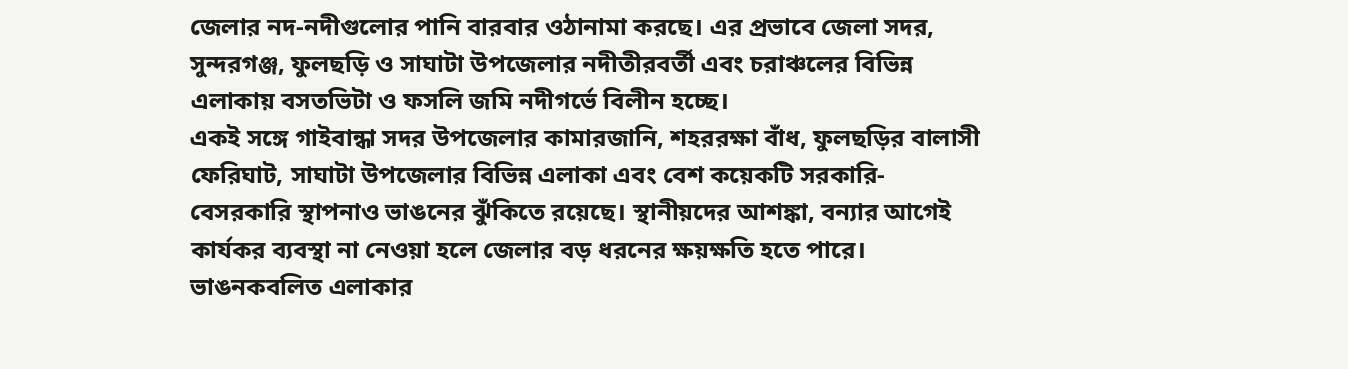জেলার নদ-নদীগুলোর পানি বারবার ওঠানামা করছে। এর প্রভাবে জেলা সদর, সুন্দরগঞ্জ, ফুলছড়ি ও সাঘাটা উপজেলার নদীতীরবর্তী এবং চরাঞ্চলের বিভিন্ন এলাকায় বসতভিটা ও ফসলি জমি নদীগর্ভে বিলীন হচ্ছে।
একই সঙ্গে গাইবান্ধা সদর উপজেলার কামারজানি, শহররক্ষা বাঁধ, ফুলছড়ির বালাসী ফেরিঘাট, সাঘাটা উপজেলার বিভিন্ন এলাকা এবং বেশ কয়েকটি সরকারি-বেসরকারি স্থাপনাও ভাঙনের ঝুঁকিতে রয়েছে। স্থানীয়দের আশঙ্কা, বন্যার আগেই কার্যকর ব্যবস্থা না নেওয়া হলে জেলার বড় ধরনের ক্ষয়ক্ষতি হতে পারে।
ভাঙনকবলিত এলাকার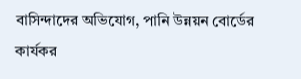বাসিন্দাদের অভিযোগ, পানি উন্নয়ন বোর্ডের কার্যকর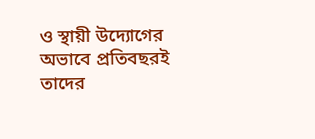ও স্থায়ী উদ্যোগের অভাবে প্রতিবছরই তাদের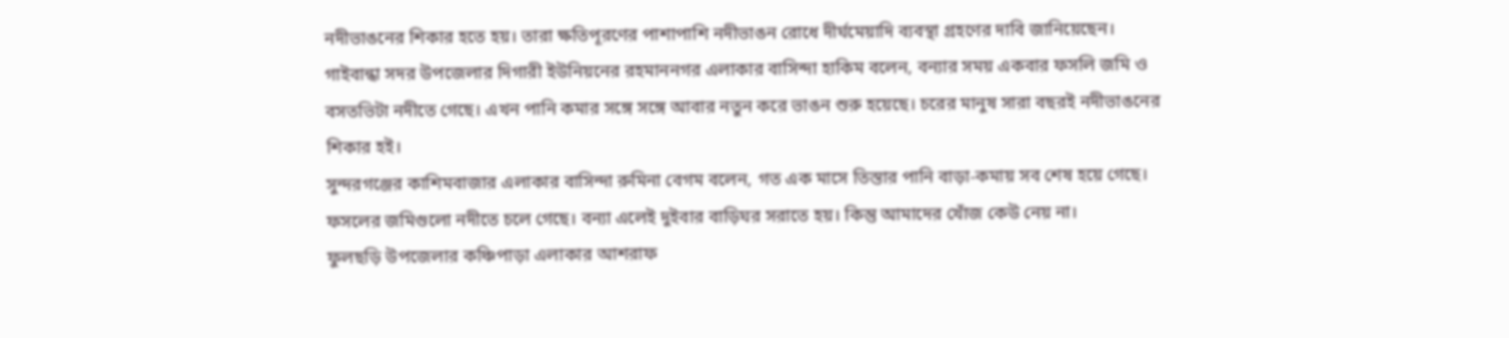নদীভাঙনের শিকার হতে হয়। তারা ক্ষতিপূরণের পাশাপাশি নদীভাঙন রোধে দীর্ঘমেয়াদি ব্যবস্থা গ্রহণের দাবি জানিয়েছেন।
গাইবান্ধা সদর উপজেলার দিগারী ইউনিয়নের রহমাননগর এলাকার বাসিন্দা হাকিম বলেন, বন্যার সময় একবার ফসলি জমি ও বসতভিটা নদীতে গেছে। এখন পানি কমার সঙ্গে সঙ্গে আবার নতুন করে ভাঙন শুরু হয়েছে। চরের মানুষ সারা বছরই নদীভাঙনের শিকার হই।
সুন্দরগঞ্জের কাশিমবাজার এলাকার বাসিন্দা রুমিনা বেগম বলেন, গত এক মাসে তিস্তার পানি বাড়া-কমায় সব শেষ হয়ে গেছে। ফসলের জমিগুলো নদীতে চলে গেছে। বন্যা এলেই দুইবার বাড়িঘর সরাতে হয়। কিন্তু আমাদের খোঁজ কেউ নেয় না।
ফুলছড়ি উপজেলার কঞ্চিপাড়া এলাকার আশরাফ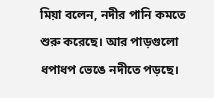মিয়া বলেন, নদীর পানি কমতে শুরু করেছে। আর পাড়গুলো ধপাধপ ভেঙে নদীতে পড়ছে।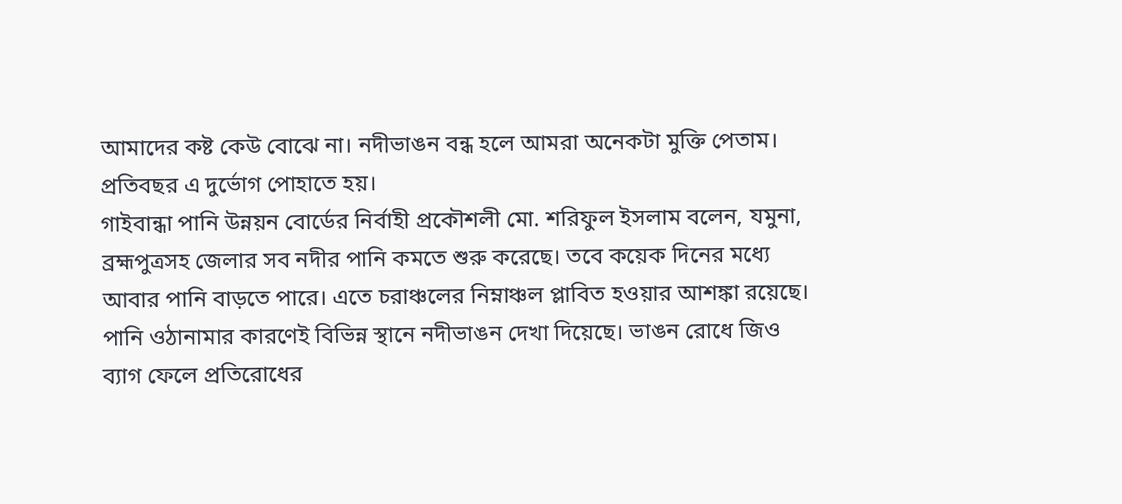আমাদের কষ্ট কেউ বোঝে না। নদীভাঙন বন্ধ হলে আমরা অনেকটা মুক্তি পেতাম। প্রতিবছর এ দুর্ভোগ পোহাতে হয়।
গাইবান্ধা পানি উন্নয়ন বোর্ডের নির্বাহী প্রকৌশলী মো. শরিফুল ইসলাম বলেন, যমুনা, ব্রহ্মপুত্রসহ জেলার সব নদীর পানি কমতে শুরু করেছে। তবে কয়েক দিনের মধ্যে আবার পানি বাড়তে পারে। এতে চরাঞ্চলের নিম্নাঞ্চল প্লাবিত হওয়ার আশঙ্কা রয়েছে। পানি ওঠানামার কারণেই বিভিন্ন স্থানে নদীভাঙন দেখা দিয়েছে। ভাঙন রোধে জিও ব্যাগ ফেলে প্রতিরোধের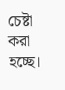চেষ্টা করা হচ্ছে।